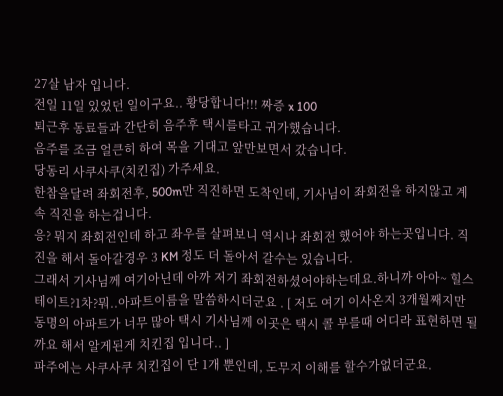27살 남자 입니다.
전일 11일 있었던 일이구요.. 황당합니다!!! 짜증 x 100
퇴근후 동료들과 간단히 음주후 택시를타고 귀가했습니다.
음주를 조금 얼큰히 하여 목을 기대고 앞만보면서 갔습니다.
당동리 사쿠사쿠(치킨집) 가주세요.
한참을달려 좌회전후, 500m만 직진하면 도착인데, 기사님이 좌회전을 하지않고 계속 직진을 하는겁니다.
응? 뭐지 좌회전인데 하고 좌우를 살펴보니 역시나 좌회전 했어야 하는곳입니다. 직진을 해서 돌아갈경우 3 KM 정도 더 돌아서 갈수는 있습니다.
그래서 기사님께 여기아닌데 아까 저기 좌회전하셨어야하는데요.하니까 아아~ 힐스테이트?1차?뭐..아파트이름을 말씀하시더군요 . [ 저도 여기 이사온지 3개월째지만 동명의 아파트가 너무 많아 택시 기사님께 이곳은 택시 콜 부를때 어디라 표현하면 될까요 해서 알게된게 치킨집 입니다.. ]
파주에는 사쿠사쿠 치킨집이 단 1개 뿐인데, 도무지 이해를 할수가없더군요.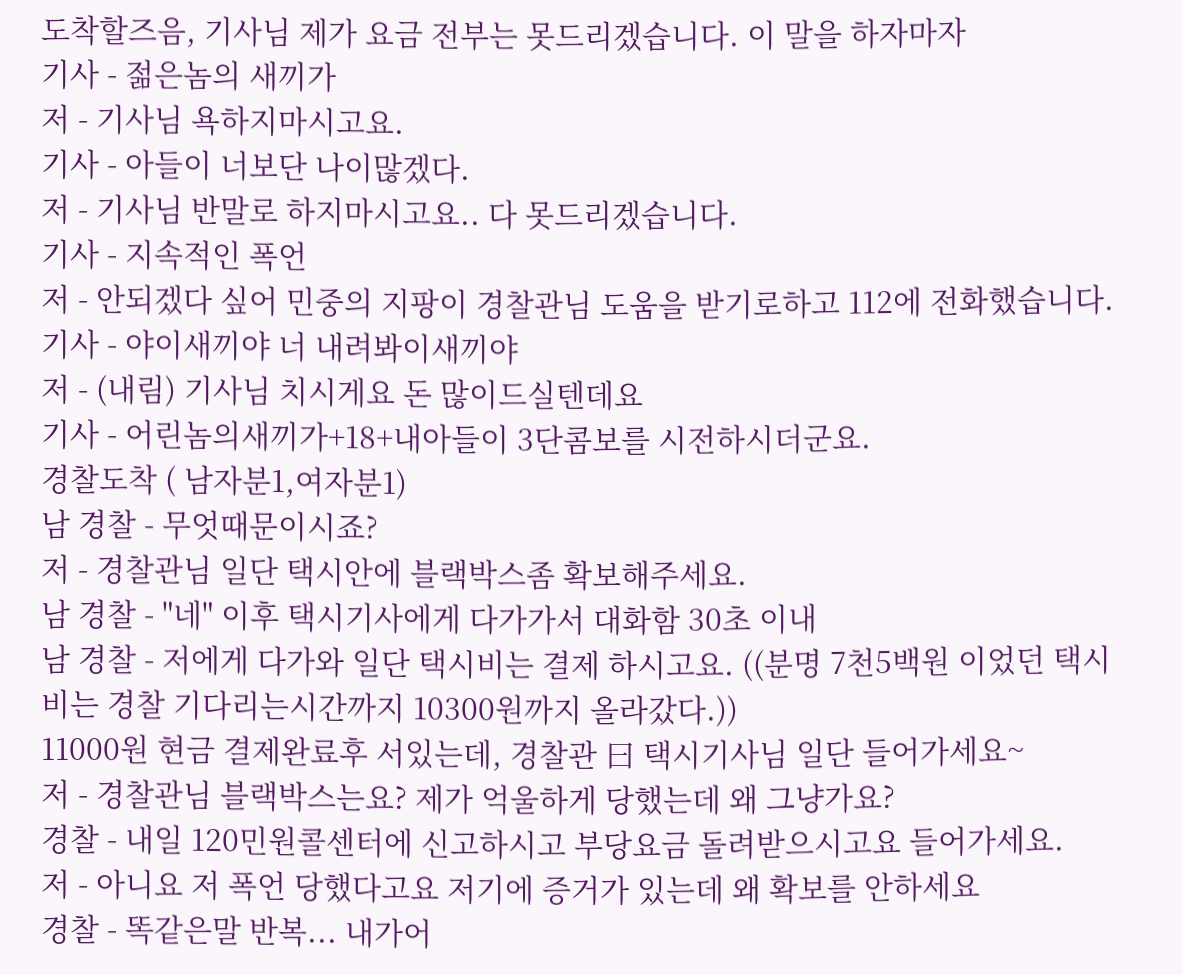도착할즈음, 기사님 제가 요금 전부는 못드리겠습니다. 이 말을 하자마자
기사 - 젊은놈의 새끼가
저 - 기사님 욕하지마시고요.
기사 - 아들이 너보단 나이많겠다.
저 - 기사님 반말로 하지마시고요.. 다 못드리겠습니다.
기사 - 지속적인 폭언
저 - 안되겠다 싶어 민중의 지팡이 경찰관님 도움을 받기로하고 112에 전화했습니다.
기사 - 야이새끼야 너 내려봐이새끼야
저 - (내림) 기사님 치시게요 돈 많이드실텐데요
기사 - 어린놈의새끼가+18+내아들이 3단콤보를 시전하시더군요.
경찰도착 ( 남자분1,여자분1)
남 경찰 - 무엇때문이시죠?
저 - 경찰관님 일단 택시안에 블랙박스좀 확보해주세요.
남 경찰 - "네" 이후 택시기사에게 다가가서 대화함 30초 이내
남 경찰 - 저에게 다가와 일단 택시비는 결제 하시고요. ((분명 7천5백원 이었던 택시비는 경찰 기다리는시간까지 10300원까지 올라갔다.))
11000원 현금 결제완료후 서있는데, 경찰관 曰 택시기사님 일단 들어가세요~
저 - 경찰관님 블랙박스는요? 제가 억울하게 당했는데 왜 그냥가요?
경찰 - 내일 120민원콜센터에 신고하시고 부당요금 돌려받으시고요 들어가세요.
저 - 아니요 저 폭언 당했다고요 저기에 증거가 있는데 왜 확보를 안하세요
경찰 - 똑같은말 반복... 내가어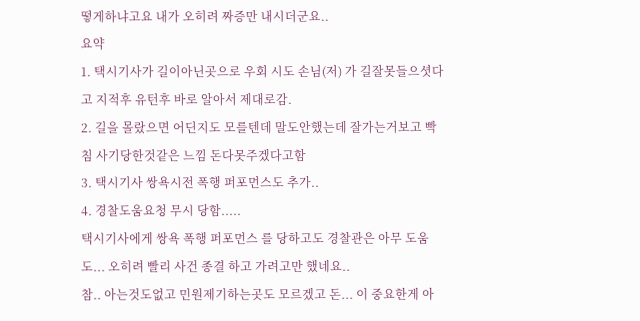떻게하냐고요 내가 오히려 짜증만 내시더군요..
요약
1. 택시기사가 길이아닌곳으로 우회 시도 손님(저) 가 길잘못들으셧다고 지적후 유턴후 바로 알아서 제대로감.
2. 길을 몰랐으면 어딘지도 모를텐데 말도안했는데 잘가는거보고 빡침 사기당한것같은 느낌 돈다못주겠다고함
3. 택시기사 쌍욕시전 폭행 퍼포먼스도 추가..
4. 경찰도움요청 무시 당함.....
택시기사에게 쌍욕 폭행 퍼포먼스 를 당하고도 경찰관은 아무 도움도... 오히려 빨리 사건 종결 하고 가려고만 했네요..
참.. 아는것도없고 민원제기하는곳도 모르겠고 돈... 이 중요한게 아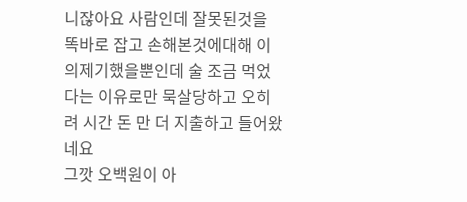니잖아요 사람인데 잘못된것을 똑바로 잡고 손해본것에대해 이의제기했을뿐인데 술 조금 먹었다는 이유로만 묵살당하고 오히려 시간 돈 만 더 지출하고 들어왔네요
그깟 오백원이 아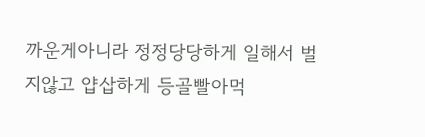까운게아니라 정정당당하게 일해서 벌지않고 얍삽하게 등골빨아먹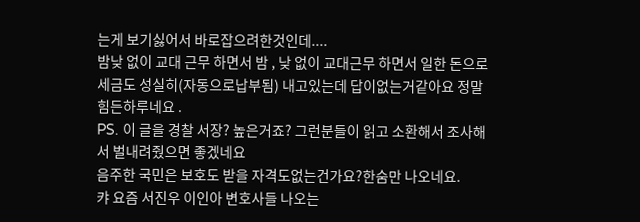는게 보기싫어서 바로잡으려한것인데....
밤낮 없이 교대 근무 하면서 밤 , 낮 없이 교대근무 하면서 일한 돈으로 세금도 성실히(자동으로납부됨) 내고있는데 답이없는거같아요 정말 힘든하루네요 .
PS. 이 글을 경찰 서장? 높은거죠? 그런분들이 읽고 소환해서 조사해서 벌내려줬으면 좋겠네요
음주한 국민은 보호도 받을 자격도없는건가요?한숨만 나오네요.
캬 요즘 서진우 이인아 변호사들 나오는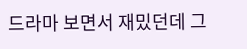드라마 보면서 재밌던데 그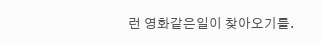런 영화같은일이 찾아오기를.